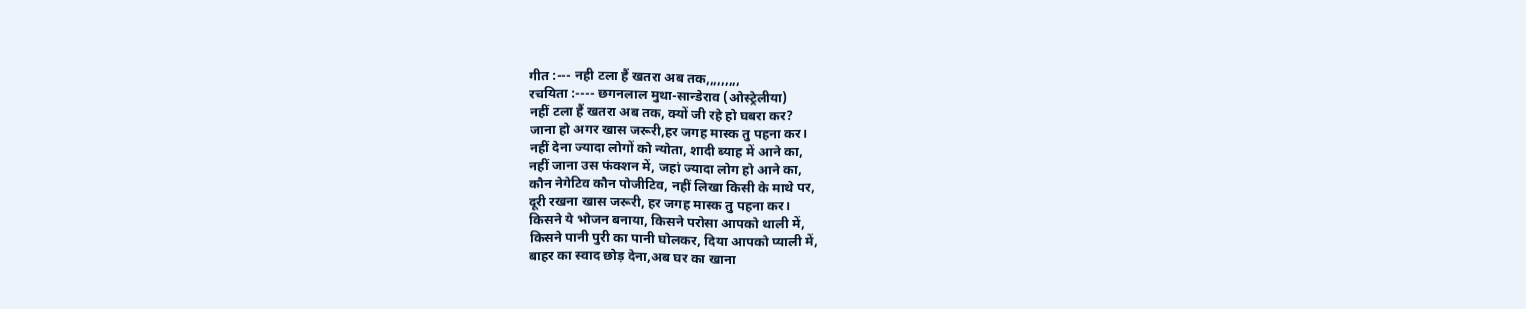गीत :--- नही टला हैं खतरा अब तक,,,,,,,,,
रचयिता :---- छगनलाल मुथा-सान्डेराव (ओस्ट्रेलीया)
नहीं टला हैं खतरा अब तक, क्यों जी रहे हो घबरा कर?
जाना हो अगर खास जरूरी,हर जगह मास्क तु पहना कर।
नहीं देना ज्यादा लोगों को न्योता, शादी ब्याह में आने का,
नहीं जाना उस फंक्शन में, जहां ज्यादा लोग हो आने का,
कौन नेगेटिव कौन पोजीटिव, नहीं लिखा किसी के माथे पर,
दूरी रखना खास जरूरी, हर जगह मास्क तु पहना कर।
किसने ये भोजन बनाया, किसने परोसा आपको थाली में,
किसने पानी पुरी का पानी घोलकर, दिया आपको प्याली में,
बाहर का स्वाद छोड़ देना,अब घर का खाना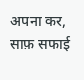अपना कर,
साफ़ सफाई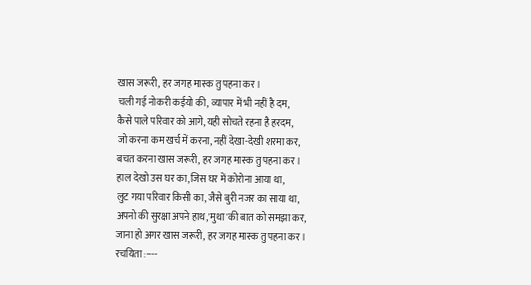खास जरूरी, हर जगह मास्क तु पहना कर।
चली गई नोकरी कईयो की, व्यापार में भी नहीं है दम,
कैसे पाले परिवार को आगे, यही सोचते रहना है हरदम,
जो करना कम खर्च में करना, नहीं देखा-देखी शरमा कर,
बचत करना खास जरूरी, हर जगह मास्क तु पहना कर।
हाल देखो उस घर का,जिस घर में कोरोना आया था,
लुट गया परिवार किसी का, जैसे बुरी नजर का साया था,
अपनो की सुरक्षा अपने हाथ,'मुथा'की बात को समझा कर,
जाना हो अगर खास जरूरी, हर जगह मास्क तु पहना कर।
रचयिता :----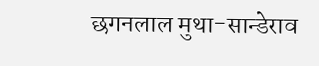छगनलाल मुथा-सान्डेराव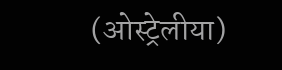(ओस्ट्रेलीया)